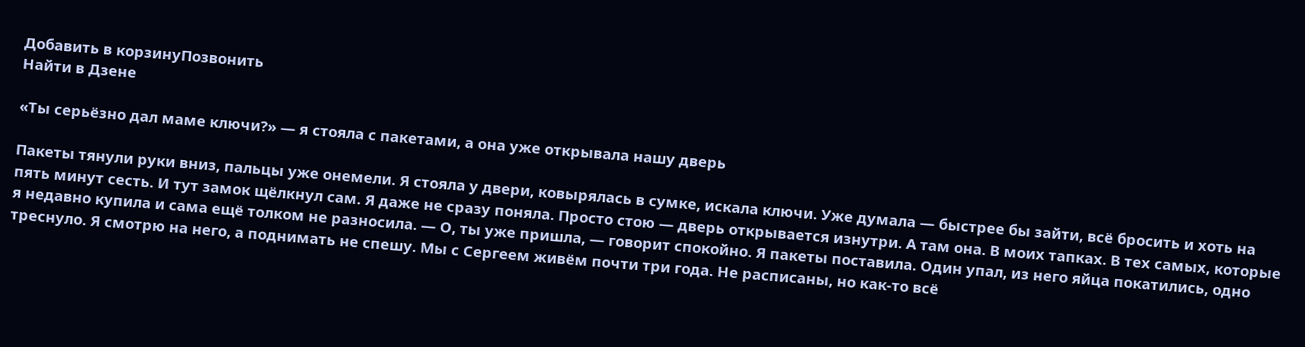Добавить в корзинуПозвонить
Найти в Дзене

«Ты серьёзно дал маме ключи?» — я стояла с пакетами, а она уже открывала нашу дверь

Пакеты тянули руки вниз, пальцы уже онемели. Я стояла у двери, ковырялась в сумке, искала ключи. Уже думала — быстрее бы зайти, всё бросить и хоть на пять минут сесть. И тут замок щёлкнул сам. Я даже не сразу поняла. Просто стою — дверь открывается изнутри. А там она. В моих тапках. В тех самых, которые я недавно купила и сама ещё толком не разносила. — О, ты уже пришла, — говорит спокойно. Я пакеты поставила. Один упал, из него яйца покатились, одно треснуло. Я смотрю на него, а поднимать не спешу. Мы с Сергеем живём почти три года. Не расписаны, но как-то всё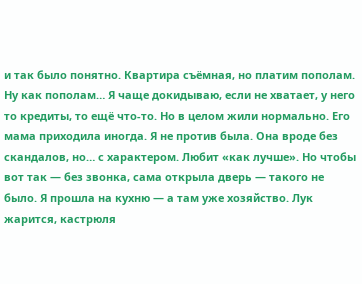и так было понятно. Квартира съёмная, но платим пополам. Ну как пополам… Я чаще докидываю, если не хватает, у него то кредиты, то ещё что-то. Но в целом жили нормально. Его мама приходила иногда. Я не против была. Она вроде без скандалов, но… с характером. Любит «как лучше». Но чтобы вот так — без звонка, сама открыла дверь — такого не было. Я прошла на кухню — а там уже хозяйство. Лук жарится, кастрюля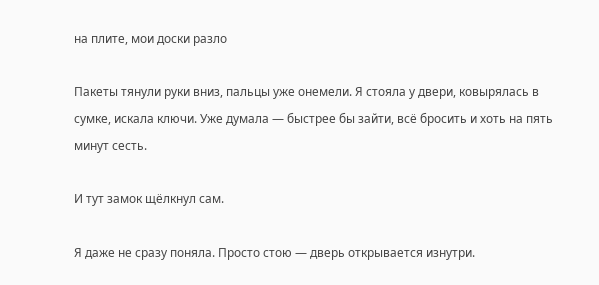на плите, мои доски разло

Пакеты тянули руки вниз, пальцы уже онемели. Я стояла у двери, ковырялась в сумке, искала ключи. Уже думала — быстрее бы зайти, всё бросить и хоть на пять минут сесть.

И тут замок щёлкнул сам.

Я даже не сразу поняла. Просто стою — дверь открывается изнутри.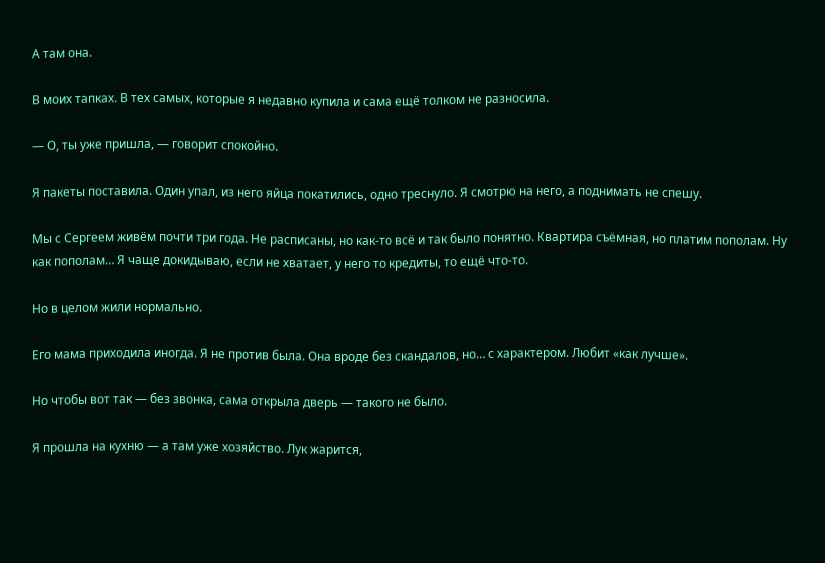А там она.

В моих тапках. В тех самых, которые я недавно купила и сама ещё толком не разносила.

— О, ты уже пришла, — говорит спокойно.

Я пакеты поставила. Один упал, из него яйца покатились, одно треснуло. Я смотрю на него, а поднимать не спешу.

Мы с Сергеем живём почти три года. Не расписаны, но как-то всё и так было понятно. Квартира съёмная, но платим пополам. Ну как пополам… Я чаще докидываю, если не хватает, у него то кредиты, то ещё что-то.

Но в целом жили нормально.

Его мама приходила иногда. Я не против была. Она вроде без скандалов, но… с характером. Любит «как лучше».

Но чтобы вот так — без звонка, сама открыла дверь — такого не было.

Я прошла на кухню — а там уже хозяйство. Лук жарится,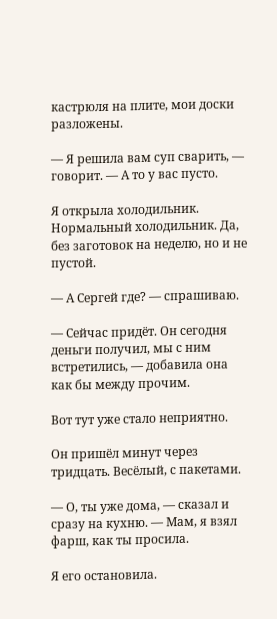кастрюля на плите, мои доски разложены.

— Я решила вам суп сварить, — говорит. — А то у вас пусто.

Я открыла холодильник. Нормальный холодильник. Да, без заготовок на неделю, но и не пустой.

— А Сергей где? — спрашиваю.

— Сейчас придёт. Он сегодня деньги получил, мы с ним встретились, — добавила она как бы между прочим.

Вот тут уже стало неприятно.

Он пришёл минут через тридцать. Весёлый, с пакетами.

— О, ты уже дома, — сказал и сразу на кухню. — Мам, я взял фарш, как ты просила.

Я его остановила.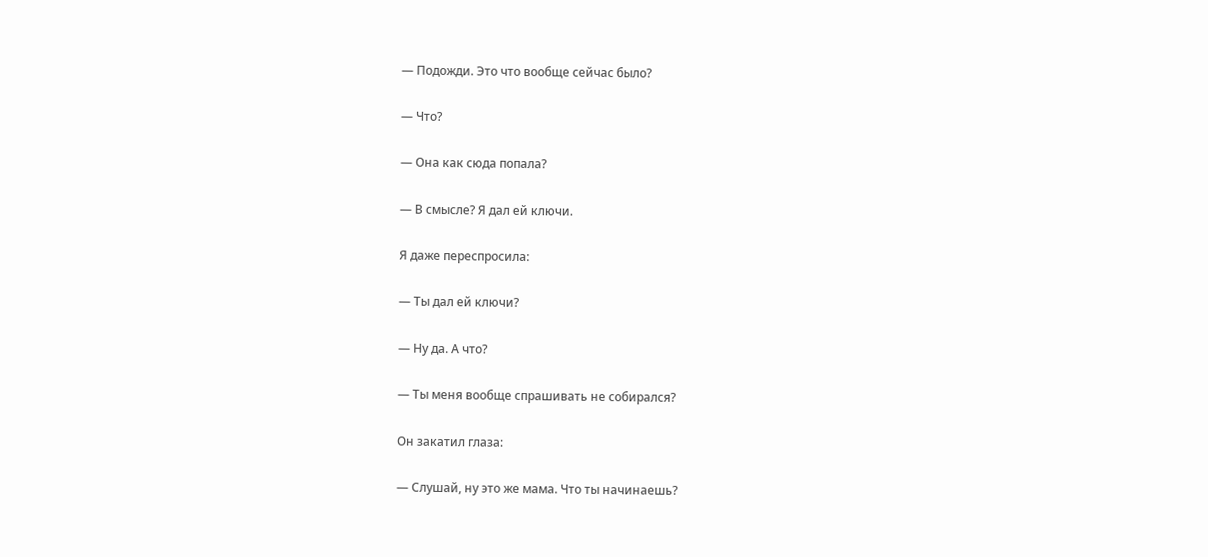— Подожди. Это что вообще сейчас было?

— Что?

— Она как сюда попала?

— В смысле? Я дал ей ключи.

Я даже переспросила:

— Ты дал ей ключи?

— Ну да. А что?

— Ты меня вообще спрашивать не собирался?

Он закатил глаза:

— Слушай, ну это же мама. Что ты начинаешь?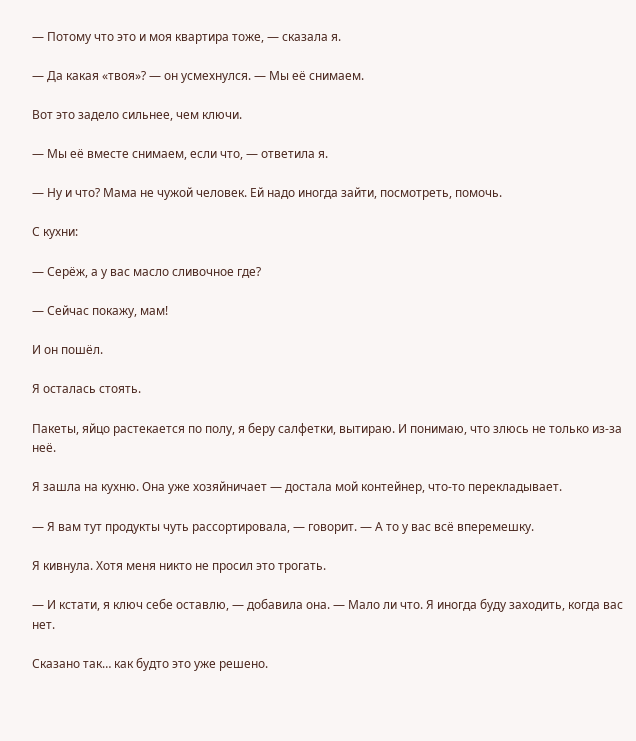— Потому что это и моя квартира тоже, — сказала я.

— Да какая «твоя»? — он усмехнулся. — Мы её снимаем.

Вот это задело сильнее, чем ключи.

— Мы её вместе снимаем, если что, — ответила я.

— Ну и что? Мама не чужой человек. Ей надо иногда зайти, посмотреть, помочь.

С кухни:

— Серёж, а у вас масло сливочное где?

— Сейчас покажу, мам!

И он пошёл.

Я осталась стоять.

Пакеты, яйцо растекается по полу, я беру салфетки, вытираю. И понимаю, что злюсь не только из-за неё.

Я зашла на кухню. Она уже хозяйничает — достала мой контейнер, что-то перекладывает.

— Я вам тут продукты чуть рассортировала, — говорит. — А то у вас всё вперемешку.

Я кивнула. Хотя меня никто не просил это трогать.

— И кстати, я ключ себе оставлю, — добавила она. — Мало ли что. Я иногда буду заходить, когда вас нет.

Сказано так… как будто это уже решено.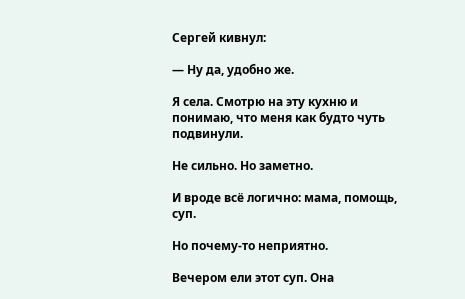Сергей кивнул:

— Ну да, удобно же.

Я села. Смотрю на эту кухню и понимаю, что меня как будто чуть подвинули.

Не сильно. Но заметно.

И вроде всё логично: мама, помощь, суп.

Но почему-то неприятно.

Вечером ели этот суп. Она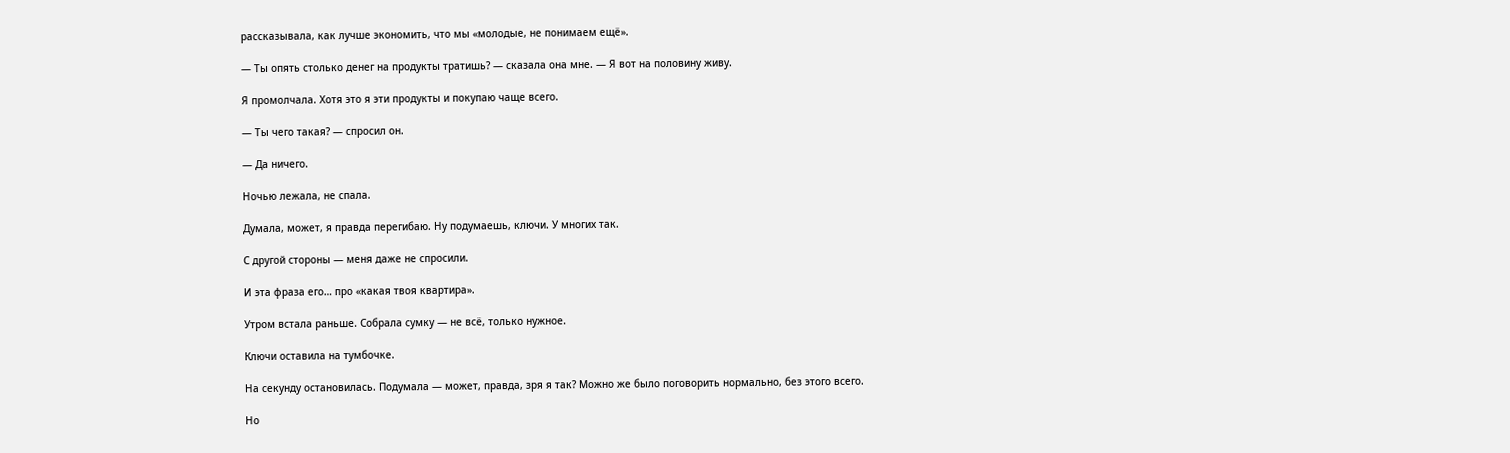рассказывала, как лучше экономить, что мы «молодые, не понимаем ещё».

— Ты опять столько денег на продукты тратишь? — сказала она мне. — Я вот на половину живу.

Я промолчала. Хотя это я эти продукты и покупаю чаще всего.

— Ты чего такая? — спросил он.

— Да ничего.

Ночью лежала, не спала.

Думала, может, я правда перегибаю. Ну подумаешь, ключи. У многих так.

С другой стороны — меня даже не спросили.

И эта фраза его… про «какая твоя квартира».

Утром встала раньше. Собрала сумку — не всё, только нужное.

Ключи оставила на тумбочке.

На секунду остановилась. Подумала — может, правда, зря я так? Можно же было поговорить нормально, без этого всего.

Но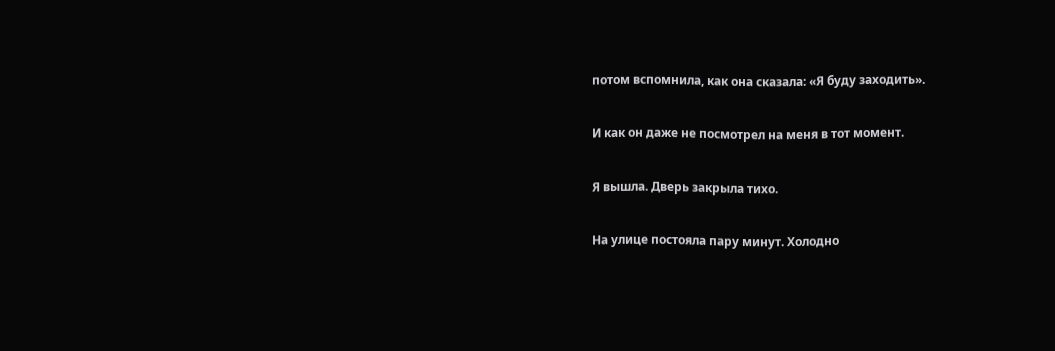потом вспомнила, как она сказала: «Я буду заходить».

И как он даже не посмотрел на меня в тот момент.

Я вышла. Дверь закрыла тихо.

На улице постояла пару минут. Холодно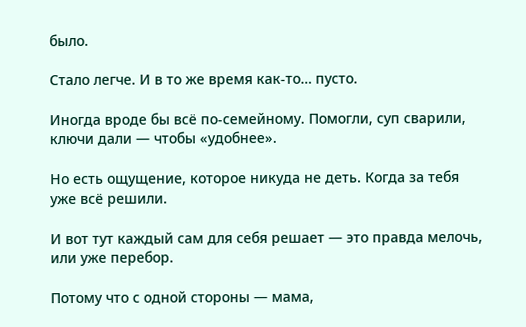было.

Стало легче. И в то же время как-то… пусто.

Иногда вроде бы всё по-семейному. Помогли, суп сварили, ключи дали — чтобы «удобнее».

Но есть ощущение, которое никуда не деть. Когда за тебя уже всё решили.

И вот тут каждый сам для себя решает — это правда мелочь, или уже перебор.

Потому что с одной стороны — мама,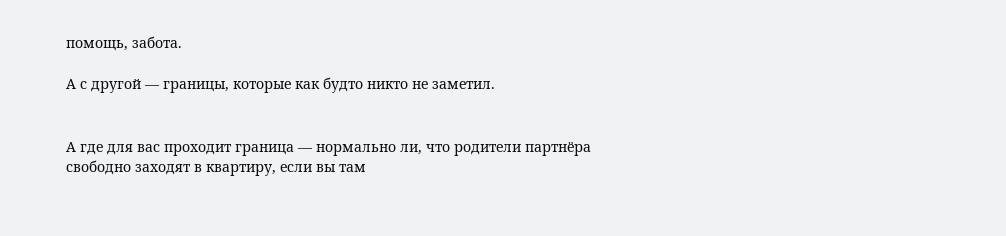помощь, забота.

А с другой — границы, которые как будто никто не заметил.


А где для вас проходит граница — нормально ли, что родители партнёра свободно заходят в квартиру, если вы там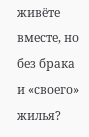живёте вместе, но без брака и «своего» жилья?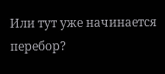Или тут уже начинается перебор?